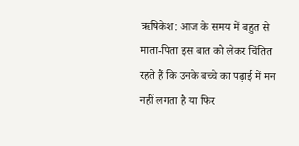ऋषिकेश: आज के समय में बहुत से माता-पिता इस बात को लेकर चिंतित रहते हैं कि उनके बच्चे का पढ़ाई में मन नहीं लगता है या फिर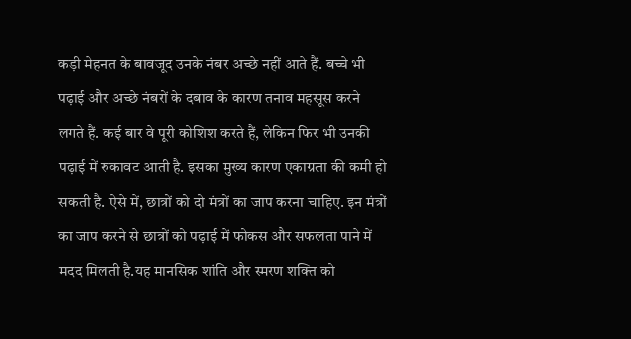कड़ी मेहनत के बावजूद उनके नंबर अच्छे नहीं आते हैं. बच्चे भी पढ़ाई और अच्छे नंबरों के दबाव के कारण तनाव महसूस करने लगते हैं. कई बार वे पूरी कोशिश करते हैं, लेकिन फिर भी उनकी पढ़ाई में रुकावट आती है. इसका मुख्य कारण एकाग्रता की कमी हो सकती है. ऐसे में, छात्रों को दो मंत्रों का जाप करना चाहिए. इन मंत्रों का जाप करने से छात्रों को पढ़ाई में फोकस और सफलता पाने में मदद मिलती है.यह मानसिक शांति और स्मरण शक्ति को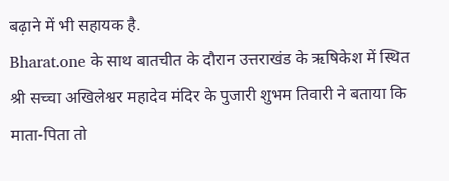बढ़ाने में भी सहायक है.
Bharat.one के साथ बातचीत के दौरान उत्तराखंड के ऋषिकेश में स्थित श्री सच्चा अखिलेश्वर महादेव मंदिर के पुजारी शुभम तिवारी ने बताया कि माता-पिता तो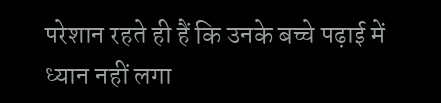परेशान रहते ही हैं कि उनके बच्चे पढ़ाई में ध्यान नहीं लगा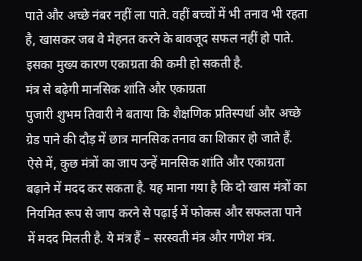पाते और अच्छे नंबर नहीं ला पाते. वहीं बच्चों में भी तनाव भी रहता है, खासकर जब वे मेहनत करने के बावजूद सफल नहीं हो पाते. इसका मुख्य कारण एकाग्रता की कमी हो सकती है.
मंत्र से बढ़ेगी मानसिक शांति और एकाग्रता
पुजारी शुभम तिवारी ने बताया कि शैक्षणिक प्रतिस्पर्धा और अच्छे ग्रेड पाने की दौड़ में छात्र मानसिक तनाव का शिकार हो जाते हैं. ऐसे में, कुछ मंत्रों का जाप उन्हें मानसिक शांति और एकाग्रता बढ़ाने में मदद कर सकता है. यह माना गया है कि दो खास मंत्रों का नियमित रूप से जाप करने से पढ़ाई में फोकस और सफलता पाने में मदद मिलती है. ये मंत्र हैं – सरस्वती मंत्र और गणेश मंत्र.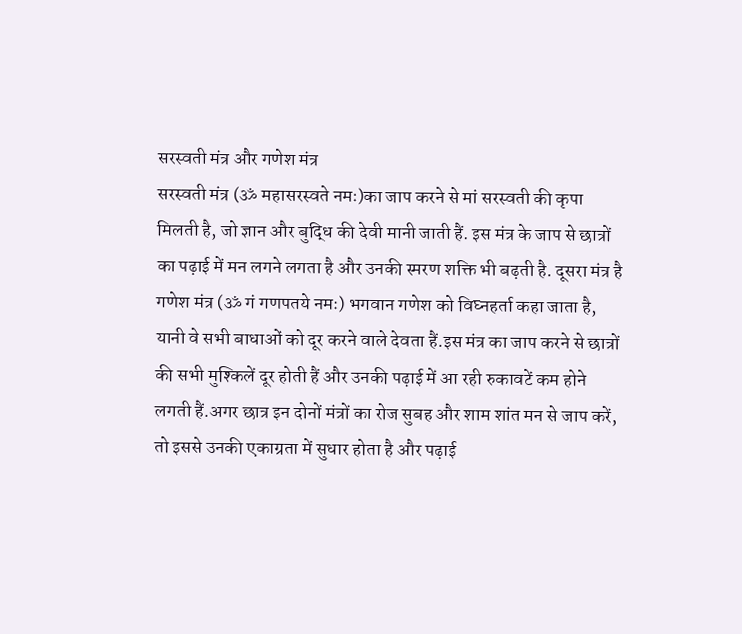सरस्वती मंत्र और गणेश मंत्र
सरस्वती मंत्र (ॐ महासरस्वते नमः)का जाप करने से मां सरस्वती की कृपा मिलती है, जो ज्ञान और बुद्धि की देवी मानी जाती हैं. इस मंत्र के जाप से छात्रों का पढ़ाई में मन लगने लगता है और उनकी स्मरण शक्ति भी बढ़ती है. दूसरा मंत्र है गणेश मंत्र (ॐ गं गणपतये नमः) भगवान गणेश को विघ्नहर्ता कहा जाता है, यानी वे सभी बाधाओं को दूर करने वाले देवता हैं.इस मंत्र का जाप करने से छात्रों की सभी मुश्किलें दूर होती हैं और उनकी पढ़ाई में आ रही रुकावटें कम होने लगती हैं.अगर छात्र इन दोनों मंत्रों का रोज सुबह और शाम शांत मन से जाप करें, तो इससे उनकी एकाग्रता में सुधार होता है और पढ़ाई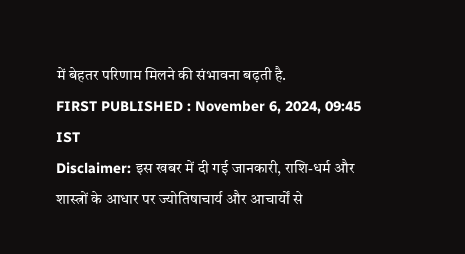में बेहतर परिणाम मिलने की संभावना बढ़ती है.
FIRST PUBLISHED : November 6, 2024, 09:45 IST
Disclaimer: इस खबर में दी गई जानकारी, राशि-धर्म और शास्त्रों के आधार पर ज्योतिषाचार्य और आचार्यों से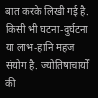बात करके लिखी गई है. किसी भी घटना-दुर्घटना या लाभ-हानि महज संयोग है. ज्योतिषाचार्यों की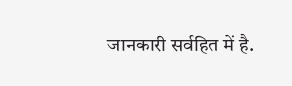जानकारी सर्वहित में है.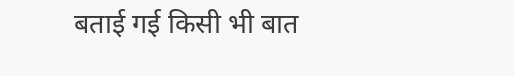बताई गई किसी भी बात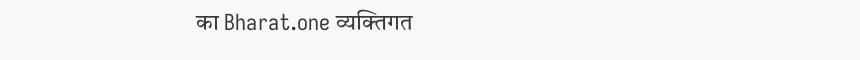का Bharat.one व्यक्तिगत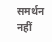समर्थन नहीं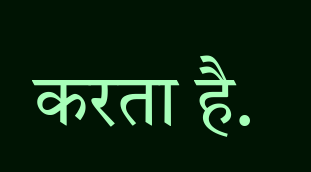करता है.